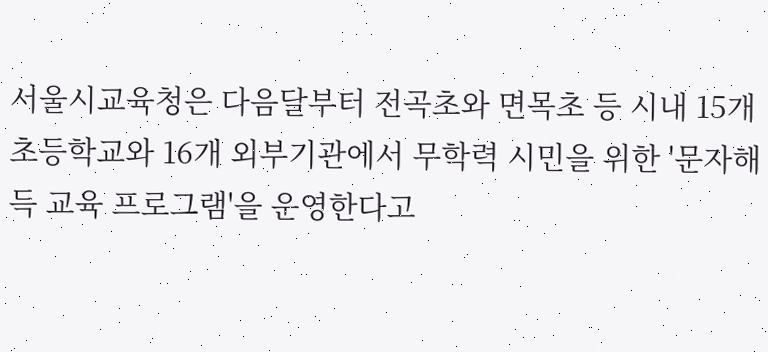서울시교육청은 다음달부터 전곡초와 면목초 등 시내 15개 초등학교와 16개 외부기관에서 무학력 시민을 위한 '문자해득 교육 프로그램'을 운영한다고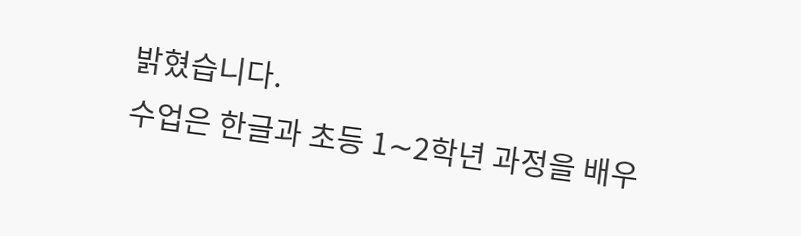밝혔습니다.
수업은 한글과 초등 1∼2학년 과정을 배우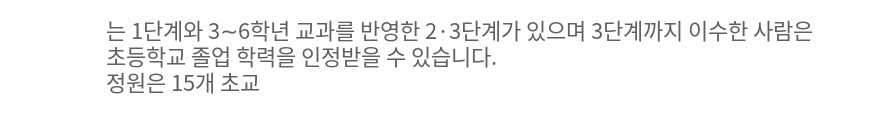는 1단계와 3∼6학년 교과를 반영한 2·3단계가 있으며 3단계까지 이수한 사람은 초등학교 졸업 학력을 인정받을 수 있습니다.
정원은 15개 초교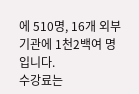에 510명, 16개 외부 기관에 1천2백여 명입니다.
수강료는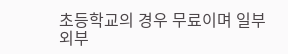초등학교의 경우 무료이며 일부 외부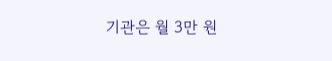기관은 월 3만 원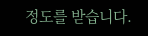정도를 받습니다.